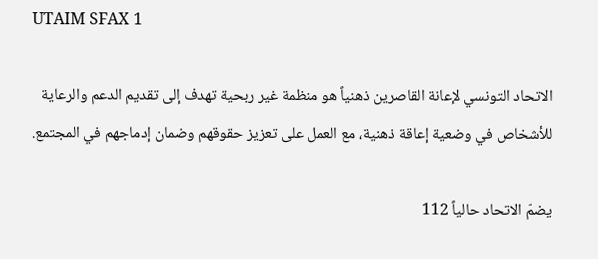UTAIM SFAX 1

الاتحاد التونسي لإعانة القاصرين ذهنياً هو منظمة غير ربحية تهدف إلى تقديم الدعم والرعاية للأشخاص في وضعية إعاقة ذهنية، مع العمل على تعزيز حقوقهم وضمان إدماجهم في المجتمع.

يضمّ الاتحاد حالياً 112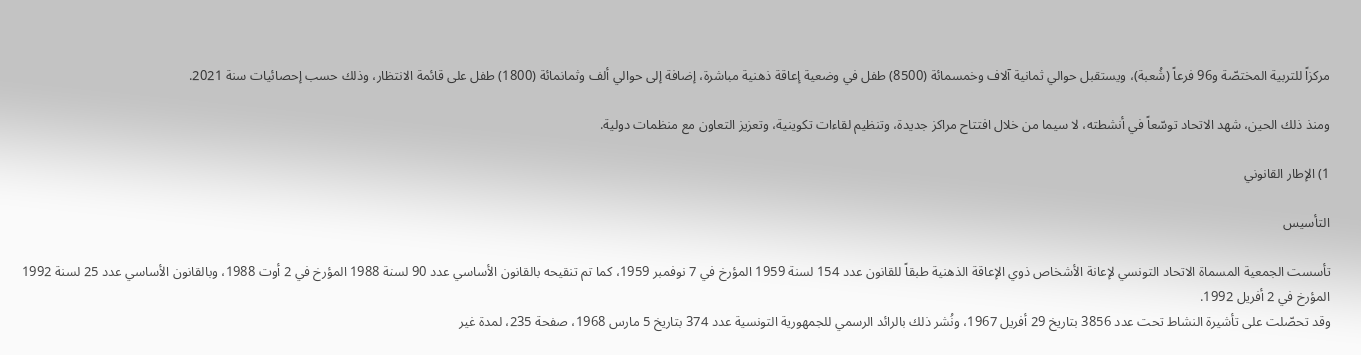مركزاً للتربية المختصّة و96 فرعاً (شُعبة)، ويستقبل حوالي ثمانية آلاف وخمسمائة (8500) طفل في وضعية إعاقة ذهنية مباشرة، إضافة إلى حوالي ألف وثمانمائة (1800) طفل على قائمة الانتظار، وذلك حسب إحصائيات سنة 2021.

ومنذ ذلك الحين، شهد الاتحاد توسّعاً في أنشطته، لا سيما من خلال افتتاح مراكز جديدة، وتنظيم لقاءات تكوينية، وتعزيز التعاون مع منظمات دولية.

1) الإطار القانوني

التأسيس

تأسست الجمعية المسماة الاتحاد التونسي لإعانة الأشخاص ذوي الإعاقة الذهنية طبقاً للقانون عدد 154 لسنة 1959 المؤرخ في 7 نوفمبر 1959، كما تم تنقيحه بالقانون الأساسي عدد 90 لسنة 1988 المؤرخ في 2 أوت 1988، وبالقانون الأساسي عدد 25 لسنة 1992 المؤرخ في 2 أفريل 1992.
وقد تحصّلت على تأشيرة النشاط تحت عدد 3856 بتاريخ 29 أفريل 1967، ونُشر ذلك بالرائد الرسمي للجمهورية التونسية عدد 374 بتاريخ 5 مارس 1968، صفحة 235، لمدة غير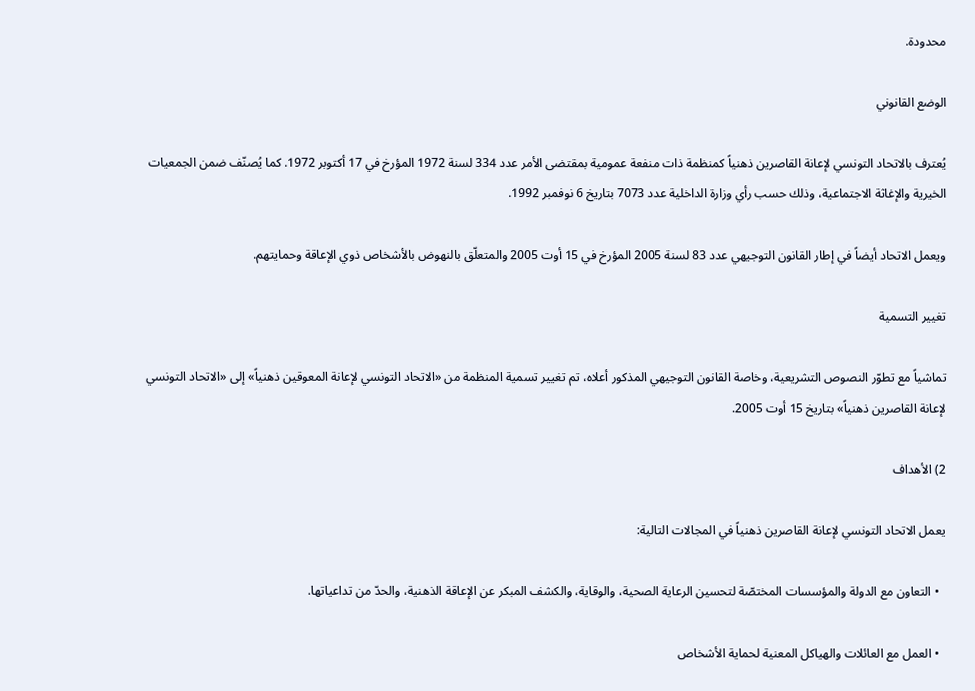محدودة.

الوضع القانوني

يُعترف بالاتحاد التونسي لإعانة القاصرين ذهنياً كمنظمة ذات منفعة عمومية بمقتضى الأمر عدد 334 لسنة 1972 المؤرخ في 17 أكتوبر 1972. كما يُصنّف ضمن الجمعيات الخيرية والإغاثة الاجتماعية، وذلك حسب رأي وزارة الداخلية عدد 7073 بتاريخ 6 نوفمبر 1992.

ويعمل الاتحاد أيضاً في إطار القانون التوجيهي عدد 83 لسنة 2005 المؤرخ في 15 أوت 2005 والمتعلّق بالنهوض بالأشخاص ذوي الإعاقة وحمايتهم.

تغيير التسمية

تماشياً مع تطوّر النصوص التشريعية، وخاصة القانون التوجيهي المذكور أعلاه، تم تغيير تسمية المنظمة من «الاتحاد التونسي لإعانة المعوقين ذهنياً» إلى «الاتحاد التونسي لإعانة القاصرين ذهنياً» بتاريخ 15 أوت 2005.

2) الأهداف

يعمل الاتحاد التونسي لإعانة القاصرين ذهنياً في المجالات التالية:

  • التعاون مع الدولة والمؤسسات المختصّة لتحسين الرعاية الصحية، والوقاية، والكشف المبكر عن الإعاقة الذهنية، والحدّ من تداعياتها.

  • العمل مع العائلات والهياكل المعنية لحماية الأشخاص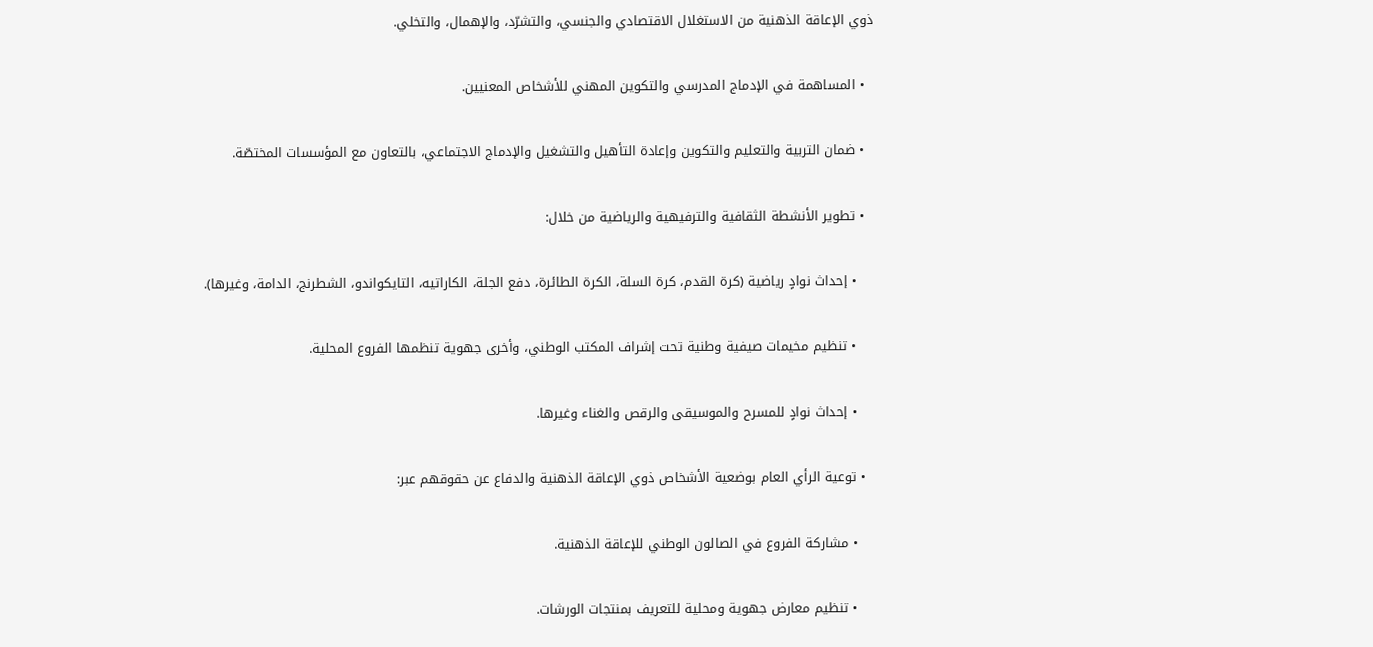ذوي الإعاقة الذهنية من الاستغلال الاقتصادي والجنسي، والتشرّد، والإهمال، والتخلي.

  • المساهمة في الإدماج المدرسي والتكوين المهني للأشخاص المعنيين.

  • ضمان التربية والتعليم والتكوين وإعادة التأهيل والتشغيل والإدماج الاجتماعي، بالتعاون مع المؤسسات المختصّة.

  • تطوير الأنشطة الثقافية والترفيهية والرياضية من خلال:

    • إحداث نوادٍ رياضية (كرة القدم، كرة السلة، الكرة الطائرة، دفع الجلة، الكاراتيه، التايكواندو، الشطرنج، الدامة، وغيرها).

    • تنظيم مخيمات صيفية وطنية تحت إشراف المكتب الوطني، وأخرى جهوية تنظمها الفروع المحلية.

    • إحداث نوادٍ للمسرح والموسيقى والرقص والغناء وغيرها.

  • توعية الرأي العام بوضعية الأشخاص ذوي الإعاقة الذهنية والدفاع عن حقوقهم عبر:

    • مشاركة الفروع في الصالون الوطني للإعاقة الذهنية.

    • تنظيم معارض جهوية ومحلية للتعريف بمنتجات الورشات.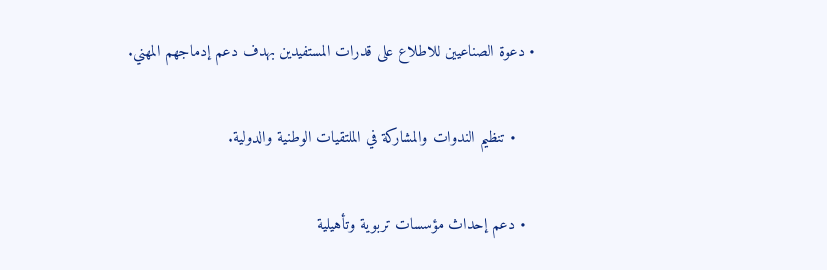• دعوة الصناعيين للاطلاع على قدرات المستفيدين بهدف دعم إدماجهم المهني.

    • تنظيم الندوات والمشاركة في الملتقيات الوطنية والدولية.

  • دعم إحداث مؤسسات تربوية وتأهيلية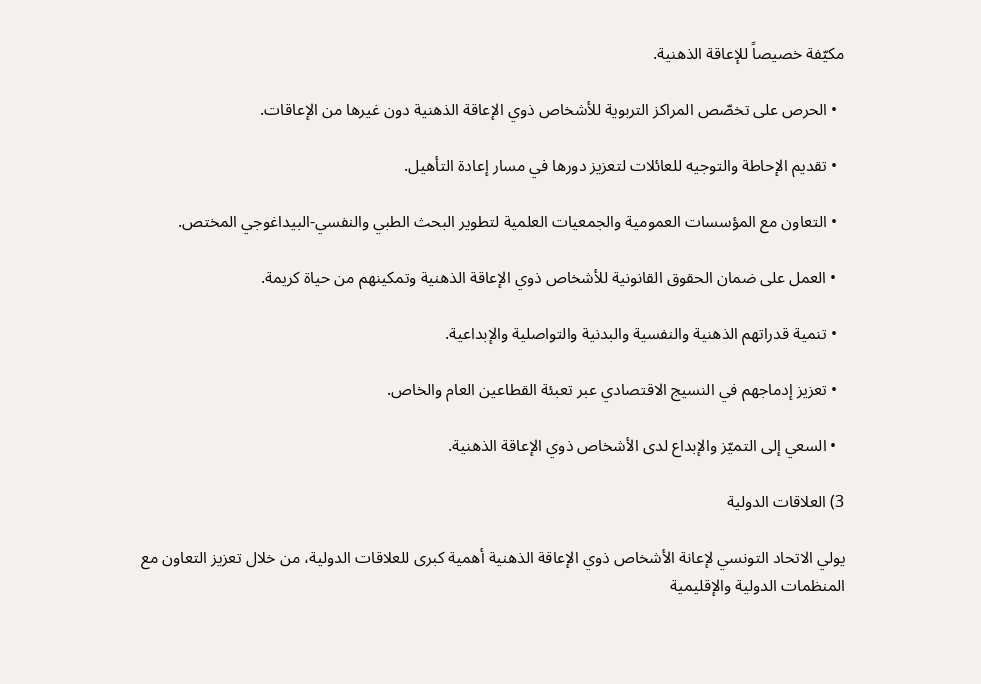مكيّفة خصيصاً للإعاقة الذهنية.

  • الحرص على تخصّص المراكز التربوية للأشخاص ذوي الإعاقة الذهنية دون غيرها من الإعاقات.

  • تقديم الإحاطة والتوجيه للعائلات لتعزيز دورها في مسار إعادة التأهيل.

  • التعاون مع المؤسسات العمومية والجمعيات العلمية لتطوير البحث الطبي والنفسي-البيداغوجي المختص.

  • العمل على ضمان الحقوق القانونية للأشخاص ذوي الإعاقة الذهنية وتمكينهم من حياة كريمة.

  • تنمية قدراتهم الذهنية والنفسية والبدنية والتواصلية والإبداعية.

  • تعزيز إدماجهم في النسيج الاقتصادي عبر تعبئة القطاعين العام والخاص.

  • السعي إلى التميّز والإبداع لدى الأشخاص ذوي الإعاقة الذهنية.

3) العلاقات الدولية

يولي الاتحاد التونسي لإعانة الأشخاص ذوي الإعاقة الذهنية أهمية كبرى للعلاقات الدولية، من خلال تعزيز التعاون مع المنظمات الدولية والإقليمية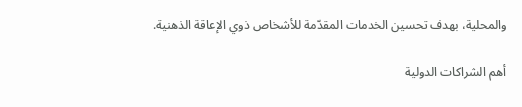والمحلية، بهدف تحسين الخدمات المقدّمة للأشخاص ذوي الإعاقة الذهنية.

أهم الشراكات الدولية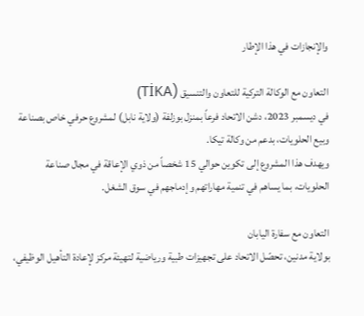والإنجازات في هذا الإطار

التعاون مع الوكالة التركية للتعاون والتنسيق (TİKA)
في ديسمبر 2023، دشن الاتحاد فرعاً بمنزل بوزلفة (ولاية نابل) لمشروع حرفي خاص بصناعة وبيع الحلويات، بدعم من وكالة تيكا.
ويهدف هذا المشروع إلى تكوين حوالي 15 شخصاً من ذوي الإعاقة في مجال صناعة الحلويات، بما يساهم في تنمية مهاراتهم وإدماجهم في سوق الشغل.

التعاون مع سفارة اليابان
بولاية مدنين، تحصّل الاتحاد على تجهيزات طبية ورياضية لتهيئة مركز لإعادة التأهيل الوظيفي،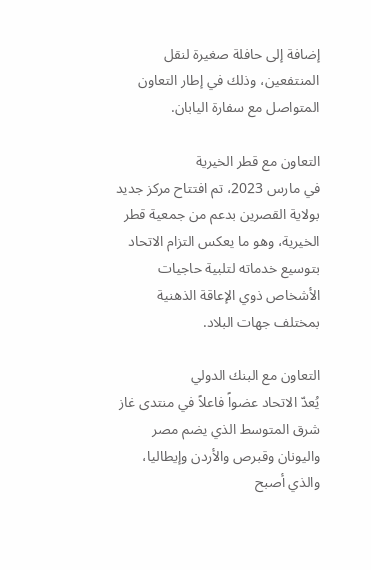إضافة إلى حافلة صغيرة لنقل المنتفعين، وذلك في إطار التعاون المتواصل مع سفارة اليابان.

التعاون مع قطر الخيرية
في مارس 2023، تم افتتاح مركز جديد بولاية القصرين بدعم من جمعية قطر الخيرية، وهو ما يعكس التزام الاتحاد بتوسيع خدماته لتلبية حاجيات الأشخاص ذوي الإعاقة الذهنية بمختلف جهات البلاد.

التعاون مع البنك الدولي
يُعدّ الاتحاد عضواً فاعلاً في منتدى غاز شرق المتوسط الذي يضم مصر واليونان وقبرص والأردن وإيطاليا، والذي أصبح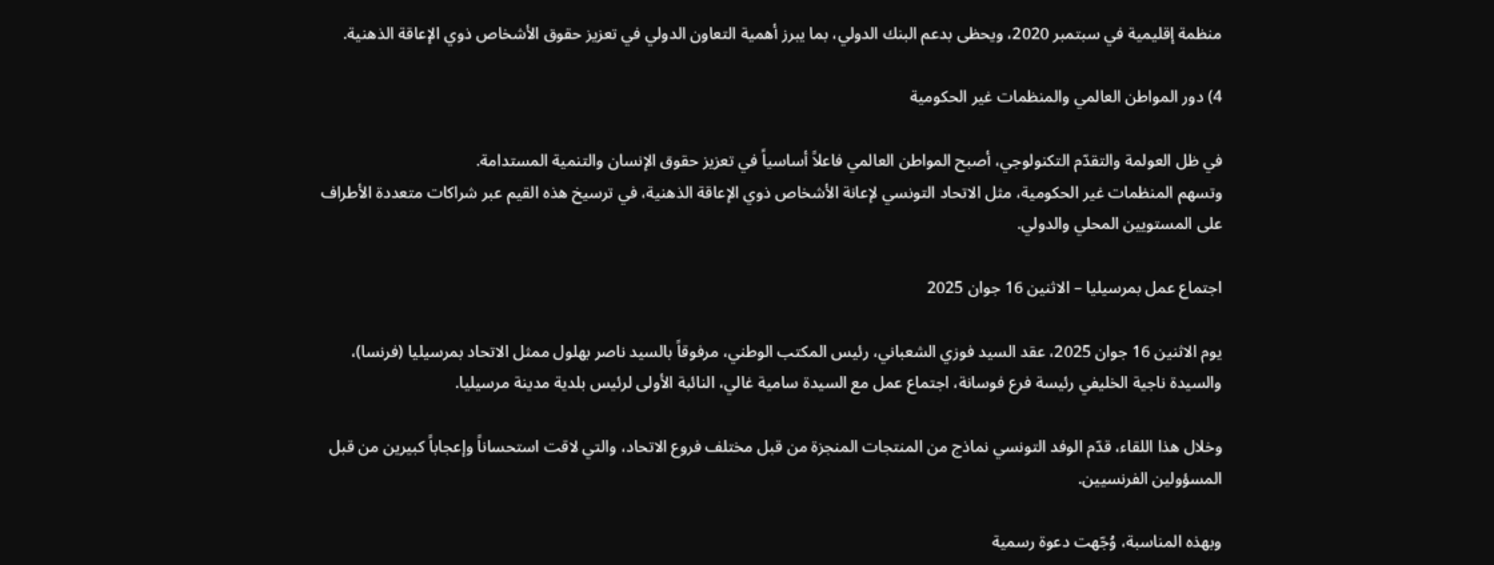منظمة إقليمية في سبتمبر 2020، ويحظى بدعم البنك الدولي، بما يبرز أهمية التعاون الدولي في تعزيز حقوق الأشخاص ذوي الإعاقة الذهنية.

4) دور المواطن العالمي والمنظمات غير الحكومية

في ظل العولمة والتقدّم التكنولوجي، أصبح المواطن العالمي فاعلاً أساسياً في تعزيز حقوق الإنسان والتنمية المستدامة.
وتسهم المنظمات غير الحكومية، مثل الاتحاد التونسي لإعانة الأشخاص ذوي الإعاقة الذهنية، في ترسيخ هذه القيم عبر شراكات متعددة الأطراف على المستويين المحلي والدولي.

اجتماع عمل بمرسيليا – الاثنين 16 جوان 2025

يوم الاثنين 16 جوان 2025، عقد السيد فوزي الشعباني، رئيس المكتب الوطني، مرفوقاً بالسيد ناصر بهلول ممثل الاتحاد بمرسيليا (فرنسا)، والسيدة ناجية الخليفي رئيسة فرع فوسانة، اجتماع عمل مع السيدة سامية غالي، النائبة الأولى لرئيس بلدية مدينة مرسيليا.

وخلال هذا اللقاء، قدّم الوفد التونسي نماذج من المنتجات المنجزة من قبل مختلف فروع الاتحاد، والتي لاقت استحساناً وإعجاباً كبيرين من قبل المسؤولين الفرنسيين.

وبهذه المناسبة، وُجّهت دعوة رسمية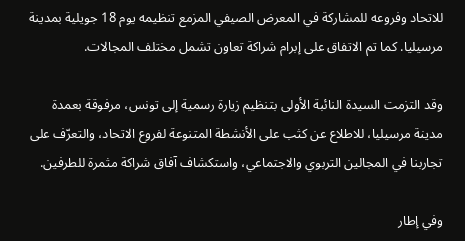للاتحاد وفروعه للمشاركة في المعرض الصيفي المزمع تنظيمه يوم 18 جويلية بمدينة مرسيليا. كما تم الاتفاق على إبرام شراكة تعاون تشمل مختلف المجالات.

وقد التزمت السيدة النائبة الأولى بتنظيم زيارة رسمية إلى تونس، مرفوقة بعمدة مدينة مرسيليا، للاطلاع عن كثب على الأنشطة المتنوعة لفروع الاتحاد، والتعرّف على تجاربنا في المجالين التربوي والاجتماعي، واستكشاف آفاق شراكة مثمرة للطرفين.

وفي إطار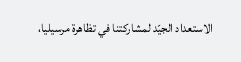الاستعداد الجيّد لمشاركتنا في تظاهرة مرسيليا،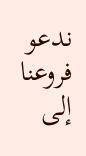ندعو فروعنا إلى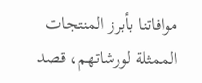موافاتنا بأبرز المنتجات الممثلة لورشاتهم، قصد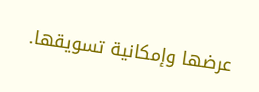عرضها وإمكانية تسويقها.